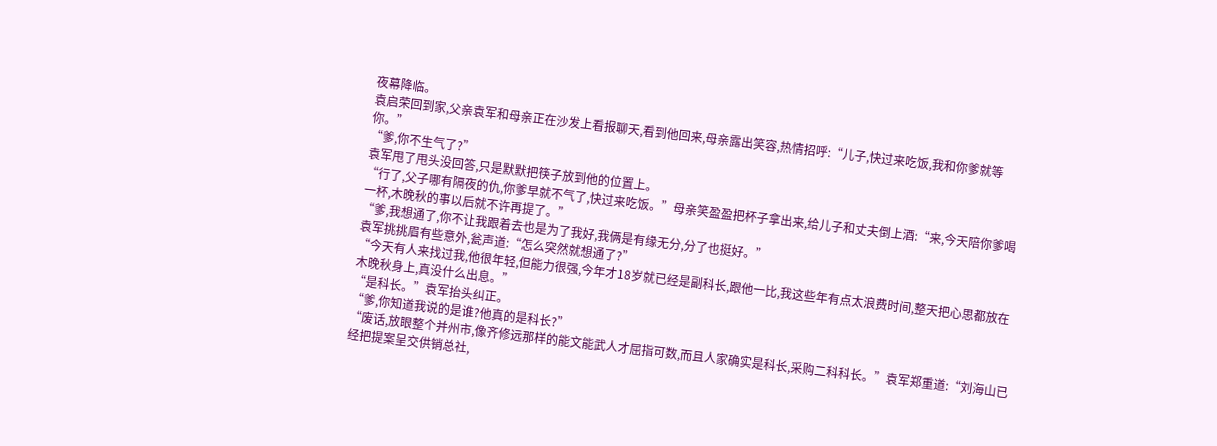夜幕降临。
袁启荣回到家,父亲袁军和母亲正在沙发上看报聊天,看到他回来,母亲露出笑容,热情招呼:“儿子,快过来吃饭,我和你爹就等你。”
“爹,你不生气了?”
袁军甩了甩头没回答,只是默默把筷子放到他的位置上。
“行了,父子哪有隔夜的仇,你爹早就不气了,快过来吃饭。”母亲笑盈盈把杯子拿出来,给儿子和丈夫倒上酒:“来,今天陪你爹喝一杯,木晚秋的事以后就不许再提了。”
“爹,我想通了,你不让我跟着去也是为了我好,我俩是有缘无分,分了也挺好。”
袁军挑挑眉有些意外,瓮声道:“怎么突然就想通了?”
“今天有人来找过我,他很年轻,但能力很强,今年才18岁就已经是副科长,跟他一比,我这些年有点太浪费时间,整天把心思都放在木晚秋身上,真没什么出息。”
“是科长。”袁军抬头纠正。
“爹,你知道我说的是谁?他真的是科长?”
“废话,放眼整个并州市,像齐修远那样的能文能武人才屈指可数,而且人家确实是科长,采购二科科长。”袁军郑重道:“刘海山已经把提案呈交供销总社,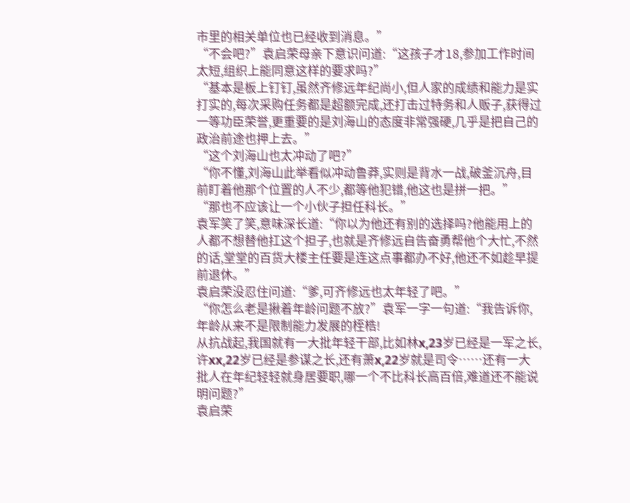市里的相关单位也已经收到消息。”
“不会吧?”袁启荣母亲下意识问道:“这孩子才18,参加工作时间太短,组织上能同意这样的要求吗?”
“基本是板上钉钉,虽然齐修远年纪尚小,但人家的成绩和能力是实打实的,每次采购任务都是超额完成,还打击过特务和人贩子,获得过一等功臣荣誉,更重要的是刘海山的态度非常强硬,几乎是把自己的政治前途也押上去。”
“这个刘海山也太冲动了吧?”
“你不懂,刘海山此举看似冲动鲁莽,实则是背水一战,破釜沉舟,目前盯着他那个位置的人不少,都等他犯错,他这也是拼一把。”
“那也不应该让一个小伙子担任科长。”
袁军笑了笑,意味深长道:“你以为他还有别的选择吗?他能用上的人都不想替他扛这个担子,也就是齐修远自告奋勇帮他个大忙,不然的话,堂堂的百货大楼主任要是连这点事都办不好,他还不如趁早提前退休。”
袁启荣没忍住问道:“爹,可齐修远也太年轻了吧。”
“你怎么老是揪着年龄问题不放?”袁军一字一句道:“我告诉你,年龄从来不是限制能力发展的桎梏!
从抗战起,我国就有一大批年轻干部,比如林x,23岁已经是一军之长,许xx,22岁已经是参谋之长,还有萧x,22岁就是司令……还有一大批人在年纪轻轻就身居要职,哪一个不比科长高百倍,难道还不能说明问题?”
袁启荣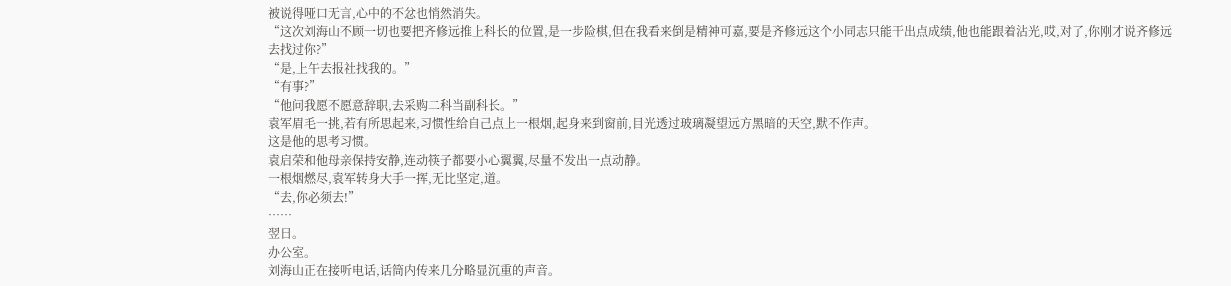被说得哑口无言,心中的不忿也悄然消失。
“这次刘海山不顾一切也要把齐修远推上科长的位置,是一步险棋,但在我看来倒是精神可嘉,要是齐修远这个小同志只能干出点成绩,他也能跟着沾光,哎,对了,你刚才说齐修远去找过你?”
“是,上午去报社找我的。”
“有事?”
“他问我愿不愿意辞职,去采购二科当副科长。”
袁军眉毛一挑,若有所思起来,习惯性给自己点上一根烟,起身来到窗前,目光透过玻璃凝望远方黑暗的天空,默不作声。
这是他的思考习惯。
袁启荣和他母亲保持安静,连动筷子都要小心翼翼,尽量不发出一点动静。
一根烟燃尽,袁军转身大手一挥,无比坚定,道。
“去,你必须去!”
……
翌日。
办公室。
刘海山正在接听电话,话筒内传来几分略显沉重的声音。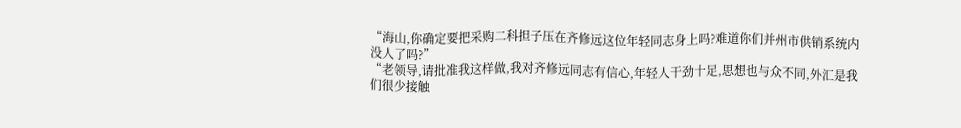“海山,你确定要把采购二科担子压在齐修远这位年轻同志身上吗?难道你们并州市供销系统内没人了吗?”
“老领导,请批准我这样做,我对齐修远同志有信心,年轻人干劲十足,思想也与众不同,外汇是我们很少接触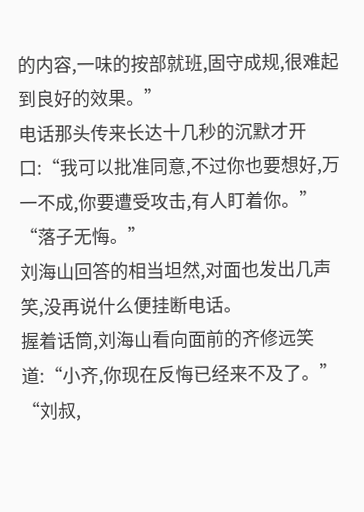的内容,一味的按部就班,固守成规,很难起到良好的效果。”
电话那头传来长达十几秒的沉默才开口:“我可以批准同意,不过你也要想好,万一不成,你要遭受攻击,有人盯着你。”
“落子无悔。”
刘海山回答的相当坦然,对面也发出几声笑,没再说什么便挂断电话。
握着话筒,刘海山看向面前的齐修远笑道:“小齐,你现在反悔已经来不及了。”
“刘叔,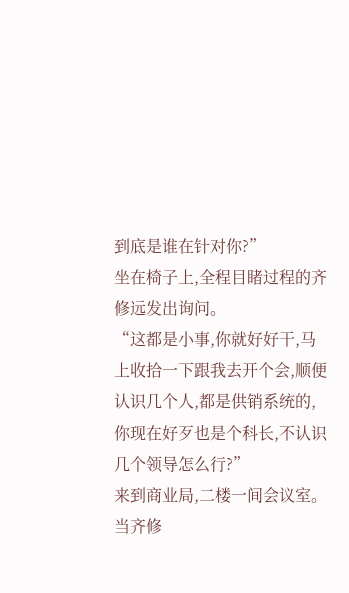到底是谁在针对你?”
坐在椅子上,全程目睹过程的齐修远发出询问。
“这都是小事,你就好好干,马上收拾一下跟我去开个会,顺便认识几个人,都是供销系统的,你现在好歹也是个科长,不认识几个领导怎么行?”
来到商业局,二楼一间会议室。
当齐修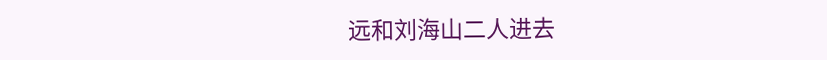远和刘海山二人进去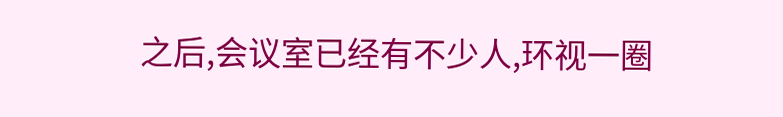之后,会议室已经有不少人,环视一圈